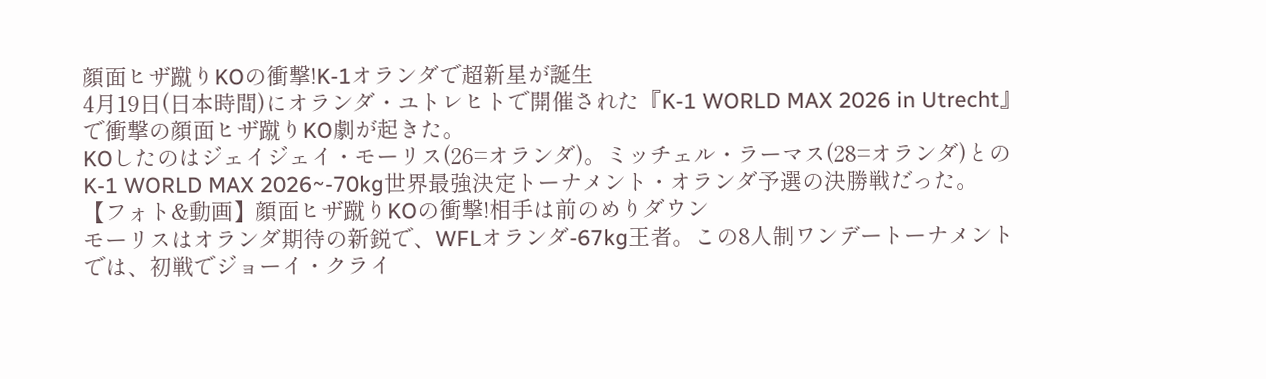顔面ヒザ蹴りKOの衝撃!K-1オランダで超新星が誕生
4月19日(日本時間)にオランダ・ユトレヒトで開催された『K-1 WORLD MAX 2026 in Utrecht』で衝撃の顔面ヒザ蹴りKO劇が起きた。
KOしたのはジェイジェイ・モーリス(26=オランダ)。ミッチェル・ラーマス(28=オランダ)とのK-1 WORLD MAX 2026~-70kg世界最強決定トーナメント・オランダ予選の決勝戦だった。
【フォト&動画】顔面ヒザ蹴りKOの衝撃!相手は前のめりダウン
モーリスはオランダ期待の新鋭で、WFLオランダ-67kg王者。この8人制ワンデートーナメントでは、初戦でジョーイ・クライ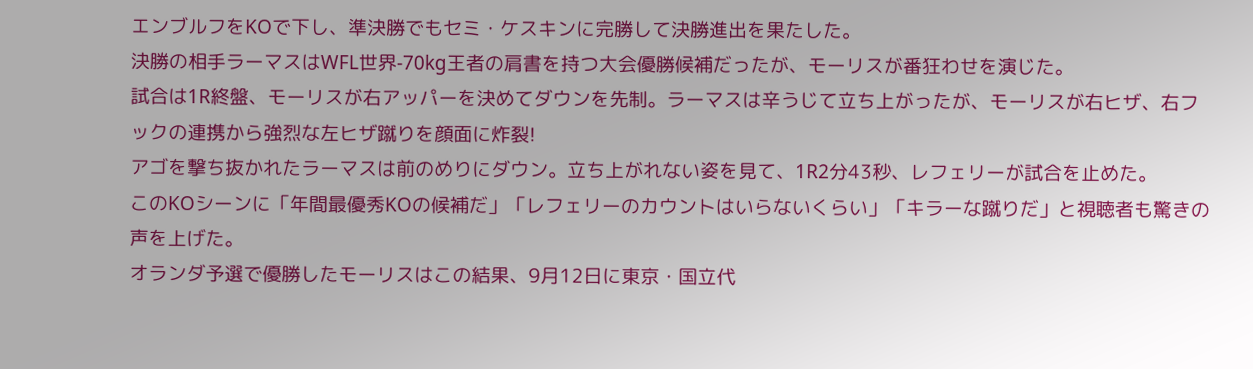エンブルフをKOで下し、準決勝でもセミ・ケスキンに完勝して決勝進出を果たした。
決勝の相手ラーマスはWFL世界-70kg王者の肩書を持つ大会優勝候補だったが、モーリスが番狂わせを演じた。
試合は1R終盤、モーリスが右アッパーを決めてダウンを先制。ラーマスは辛うじて立ち上がったが、モーリスが右ヒザ、右フックの連携から強烈な左ヒザ蹴りを顔面に炸裂!
アゴを撃ち抜かれたラーマスは前のめりにダウン。立ち上がれない姿を見て、1R2分43秒、レフェリーが試合を止めた。
このKOシーンに「年間最優秀KOの候補だ」「レフェリーのカウントはいらないくらい」「キラーな蹴りだ」と視聴者も驚きの声を上げた。
オランダ予選で優勝したモーリスはこの結果、9月12日に東京・国立代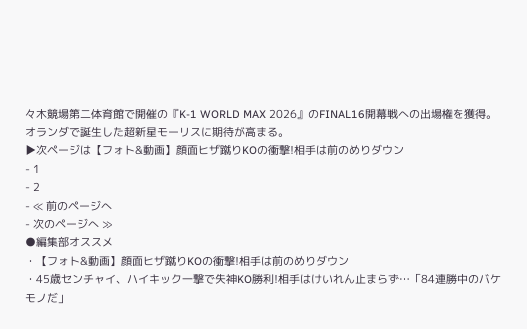々木競場第二体育館で開催の『K-1 WORLD MAX 2026』のFINAL16開幕戦への出場権を獲得。オランダで誕生した超新星モーリスに期待が高まる。
▶次ページは【フォト&動画】顔面ヒザ蹴りKOの衝撃!相手は前のめりダウン
- 1
- 2
- ≪ 前のページへ
- 次のページへ ≫
●編集部オススメ
・【フォト&動画】顔面ヒザ蹴りKOの衝撃!相手は前のめりダウン
・45歳センチャイ、ハイキック一撃で失神KO勝利!相手はけいれん止まらず…「84連勝中のバケモノだ」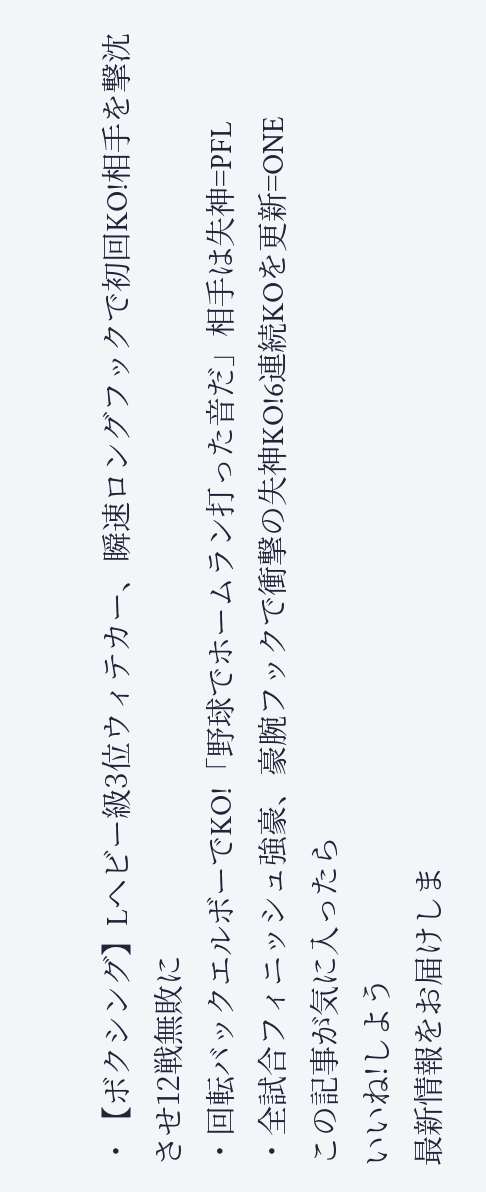・【ボクシング】Lヘビー級3位ウィテカー、瞬速ロングフックで初回KO!相手を撃沈させ12戦無敗に
・回転バックエルボーでKO!「野球でホームラン打った音だ」相手は失神=PFL
・全試合フィニッシュ強豪、豪腕フックで衝撃の失神KO!6連続KOを更新=ONE
この記事が気に入ったら
いいね!しよう
最新情報をお届けしま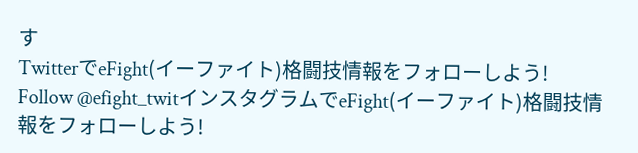す
TwitterでeFight(イーファイト)格闘技情報をフォローしよう!
Follow @efight_twitインスタグラムでeFight(イーファイト)格闘技情報をフォローしよう!